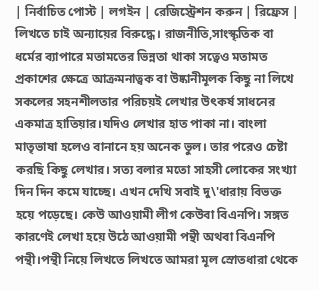| নির্বাচিত পোস্ট | লগইন | রেজিস্ট্রেশন করুন | রিফ্রেস |
লিখতে চাই অন্যায়ের বিরুদ্ধে। রাজনীতি,সাংস্কৃতিক বা ধর্মের ব্যাপারে মতামতের ভিন্নতা থাকা সত্বেও মতামত প্রকাশের ক্ষেত্রে আক্রমনাত্বক বা উষ্কানীমূলক কিছু না লিখে সকলের সহনশীলতার পরিচয়ই লেখার উৎকর্ষ সাধনের একমাত্র হাতিয়ার।যদিও লেখার হাত পাকা না। বাংলা মাতৃভাষা হলেও বানানে হয় অনেক ভুল। তার পরেও চেষ্টা করছি কিছু লেখার। সত্য বলার মতো সাহসী লোকের সংখ্যা দিন দিন কমে যাচ্ছে। এখন দেখি সবাই দু\'ধারায় বিভক্ত হয়ে পড়েছে। কেউ আওয়ামী লীগ কেউবা বিএনপি। সঙ্গত কারণেই লেখা হয়ে উঠে আওয়ামী পন্থী অথবা বিএনপি পন্থী।পন্থী নিয়ে লিখতে লিখতে আমরা মূল স্রোতধারা থেকে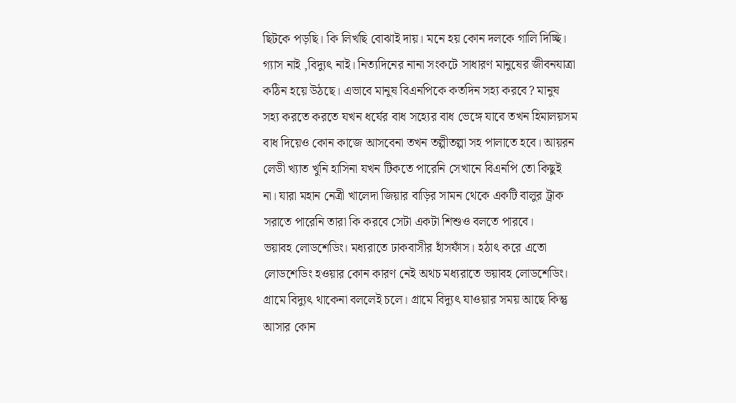ছিটকে পড়ছি। কি লিখছি বোঝাই দায়। মনে হয় কোন দলকে গালি দিচ্ছি।
গ্যাস নাই ,বিদ্যুৎ নাই। নিত্যদিনের নানা সংকটে সাধারণ মানুষের জীবনযাত্রা কঠিন হয়ে উঠছে। এভাবে মানুষ বিএনপিকে কতদিন সহ্য করবে? মানুষ সহ্য করতে করতে যখন ধর্যের বাধ সহ্যের বাধ ভেঙ্গে যাবে তখন হিমালয়সম বাধ দিয়েও কোন কাজে আসবেনা তখন তল্পীতল্পা সহ পালাতে হবে। আয়রন লেডী খ্যাত খুনি হাসিনা যখন টিকতে পারেনি সেখানে বিএনপি তো কিছুই না। যারা মহান নেত্রী খালেদা জিয়ার বাড়ির সামন থেকে একটি বালুর ট্রাক সরাতে পারেনি তারা কি করবে সেটা একটা শিশুও বলতে পারবে।
ভয়াবহ লোডশেডিং। মধ্যরাতে ঢাকবাসীর হাঁসফাঁস। হঠাৎ করে এতো লোডশেডিং হওয়ার কোন কারণ নেই অথচ মধ্যরাতে ভয়াবহ লোডশেডিং। গ্রামে বিদ্যুৎ থাকেনা বললেই চলে। গ্রামে বিদ্যুৎ যাওয়ার সময় আছে কিন্তু আসার কোন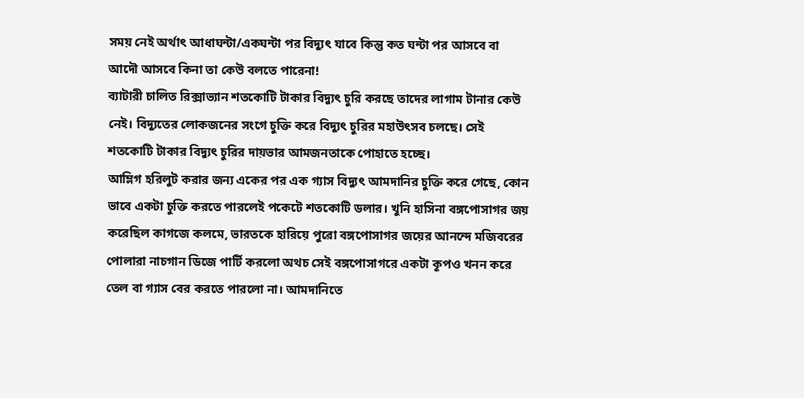সময় নেই অর্থাৎ আধাঘন্টা/একঘন্টা পর বিদ্যুৎ যাবে কিন্তু কত ঘন্টা পর আসবে বা আদৌ আসবে কিনা তা কেউ বলতে পারেনা!
ব্যাটারী চালিত রিক্সাভ্যান শতকোটি টাকার বিদ্যুৎ চুরি করছে তাদের লাগাম টানার কেউ নেই। বিদ্যুতের লোকজনের সংগে চুক্তি করে বিদ্যুৎ চুরির মহাউৎসব চলছে। সেই শতকোটি টাকার বিদ্যুৎ চুরির দায়ভার আমজনতাকে পোহাতে হচ্ছে।
আম্লিগ হরিলুট করার জন্য একের পর এক গ্যাস বিদ্যুৎ আমদানির চুক্তি করে গেছে, কোন ভাবে একটা চুক্তি করতে পারলেই পকেটে শতকোটি ডলার। খুনি হাসিনা বঙ্গপোসাগর জয় করেছিল কাগজে কলমে, ভারতকে হারিয়ে পুরো বঙ্গপোসাগর জয়ের আনন্দে মজিবরের পোলারা নাচগান ডিজে পার্টি করলো অথচ সেই বঙ্গপোসাগরে একটা কূপও খনন করে তেল বা গ্যাস বের করতে পারলো না। আমদানিতে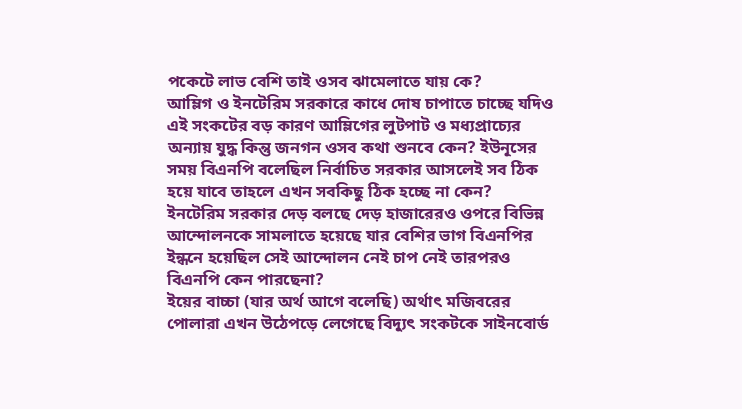পকেটে লাভ বেশি তাই ওসব ঝামেলাতে যায় কে?
আম্লিগ ও ইনটেরিম সরকারে কাধে দোষ চাপাতে চাচ্ছে যদিও এই সংকটের বড় কারণ আম্লিগের লুটপাট ও মধ্যপ্রাচ্যের অন্যায় যুদ্ধ কিন্তু জনগন ওসব কথা শুনবে কেন? ইউনূসের সময় বিএনপি বলেছিল নির্বাচিত সরকার আসলেই সব ঠিক হয়ে যাবে তাহলে এখন সবকিছু ঠিক হচ্ছে না কেন?
ইনটেরিম সরকার দেড় বলছে দেড় হাজারেরও ওপরে বিভিন্ন আন্দোলনকে সামলাতে হয়েছে যার বেশির ভাগ বিএনপির ইন্ধনে হয়েছিল সেই আন্দোলন নেই চাপ নেই তারপরও বিএনপি কেন পারছেনা?
ইয়ের বাচ্চা (যার অর্থ আগে বলেছি) অর্থাৎ মজিবরের পোলারা এখন উঠেপড়ে লেগেছে বিদ্যুৎ সংকটকে সাইনবোর্ড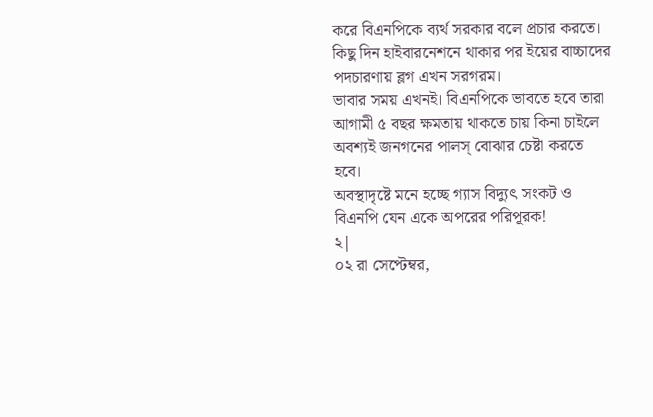করে বিএনপিকে ব্যর্থ সরকার বলে প্রচার করতে। কিছু দিন হাইবারনেশনে থাকার পর ইয়ের বাচ্চাদের পদচারণায় ব্লগ এখন সরগরম।
ভাবার সময় এখনই। বিএনপিকে ভাবতে হবে তারা আগামী ৫ বছর ক্ষমতায় থাকতে চায় কিনা চাইলে অবশ্যই জনগনের পালস্ বোঝার চেষ্টা করতে হবে।
অবস্থাদৃষ্টে মনে হচ্ছে গ্যাস বিদ্যুৎ সংকট ও বিএনপি যেন একে অপরের পরিপূরক!
২|
০২ রা সেপ্টেম্বর,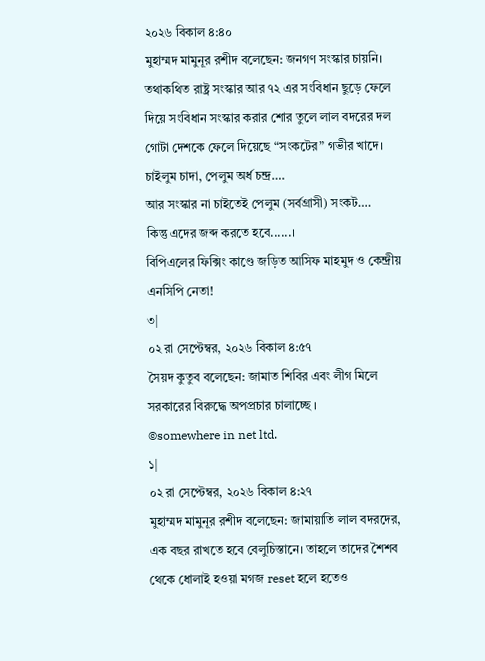২০২৬ বিকাল ৪:৪০
মুহাম্মদ মামুনূর রশীদ বলেছেন: জনগণ সংস্কার চায়নি।
তথাকথিত রাষ্ট্র সংস্কার আর ৭২ এর সংবিধান ছুড়ে ফেলে দিয়ে সংবিধান সংস্কার করার শোর তুলে লাল বদরের দল গোটা দেশকে ফেলে দিয়েছে “সংকটের” গভীর খাদে।
চাইলুম চাদা, পেলুম অর্ধ চন্দ্র….
আর সংস্কার না চাইতেই পেলুম (সর্বগ্রাসী) সংকট….
কিন্তু এদের জব্দ করতে হবে......।
বিপিএলের ফিক্সিং কাণ্ডে জড়িত আসিফ মাহমুদ ও কেন্দ্রীয় এনসিপি নেতা!
৩|
০২ রা সেপ্টেম্বর, ২০২৬ বিকাল ৪:৫৭
সৈয়দ কুতুব বলেছেন: জামাত শিবির এবং লীগ মিলে সরকারের বিরুদ্ধে অপপ্রচার চালাচ্ছে ।
©somewhere in net ltd.
১|
০২ রা সেপ্টেম্বর, ২০২৬ বিকাল ৪:২৭
মুহাম্মদ মামুনূর রশীদ বলেছেন: জামায়াতি লাল বদরদের,
এক বছর রাখতে হবে বেলুচিস্তানে। তাহলে তাদের শৈশব থেকে ধোলাই হওয়া মগজ reset হলে হতেও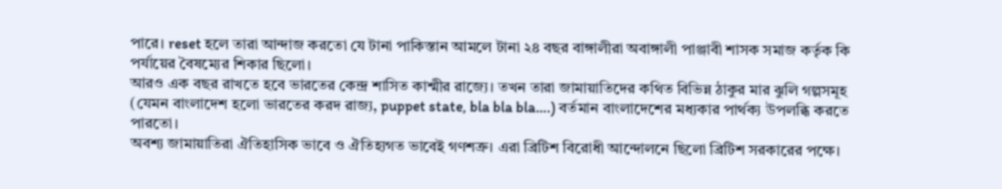পারে। reset হলে তারা আন্দাজ করতো যে টানা পাকিস্তান আমলে টানা ২৪ বছর বাঙ্গালীরা অবাঙ্গালী পাঞ্জাবী শাসক সমাজ কর্তৃক কি পর্যায়ের বৈষম্যের শিকার ছিলো।
আরও এক বছর রাখতে হবে ভারতের কেন্দ্র শাসিত কাশ্মীর রাজ্যে। তখন তারা জামায়াতিদের কথিত বিভিন্ন ঠাকুর মার ঝুলি গল্পসমূহ (যেমন বাংলাদেশ হলো ভারতের করদ রাজ্য, puppet state, bla bla bla….) বর্তমান বাংলাদেশের মধ্যকার পার্থক্য উপলব্ধি করতে পারতো।
অবশ্য জামায়াতিরা ঐতিহাসিক ভাবে ও ঐতিহ্যগত ভাবেই গণশত্রু। এরা ব্রিটিশ বিরোধী আন্দোলনে ছিলো ব্রিটিশ সরকারের পক্ষে।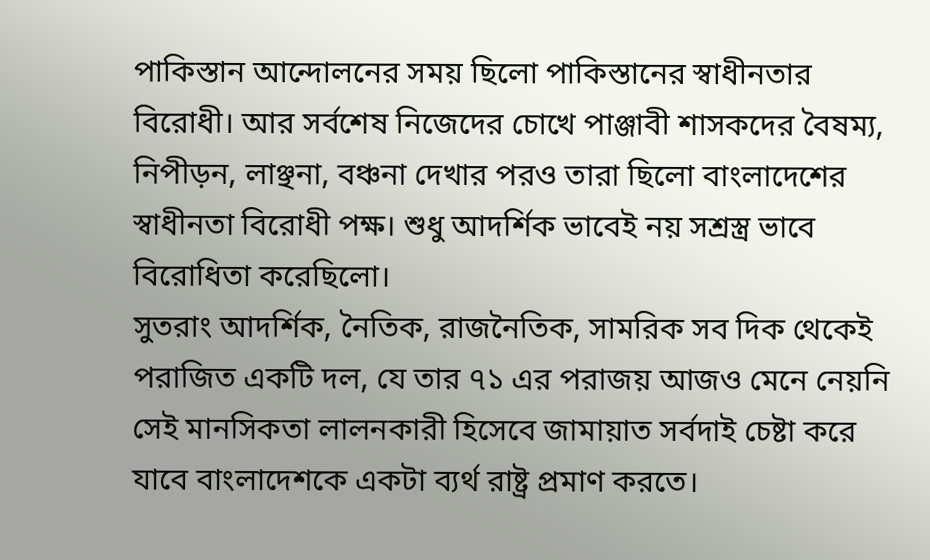পাকিস্তান আন্দোলনের সময় ছিলো পাকিস্তানের স্বাধীনতার বিরোধী। আর সর্বশেষ নিজেদের চোখে পাঞ্জাবী শাসকদের বৈষম্য, নিপীড়ন, লাঞ্ছনা, বঞ্চনা দেখার পরও তারা ছিলো বাংলাদেশের স্বাধীনতা বিরোধী পক্ষ। শুধু আদর্শিক ভাবেই নয় সশ্রস্ত্র ভাবে বিরোধিতা করেছিলো।
সুতরাং আদর্শিক, নৈতিক, রাজনৈতিক, সামরিক সব দিক থেকেই পরাজিত একটি দল, যে তার ৭১ এর পরাজয় আজও মেনে নেয়নি সেই মানসিকতা লালনকারী হিসেবে জামায়াত সর্বদাই চেষ্টা করে যাবে বাংলাদেশকে একটা ব্যর্থ রাষ্ট্র প্রমাণ করতে।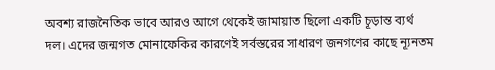অবশ্য রাজনৈতিক ভাবে আরও আগে থেকেই জামায়াত ছিলো একটি চূড়ান্ত ব্যর্থ দল। এদের জন্মগত মোনাফেকির কারণেই সর্বস্তরের সাধারণ জনগণের কাছে ন্যূনতম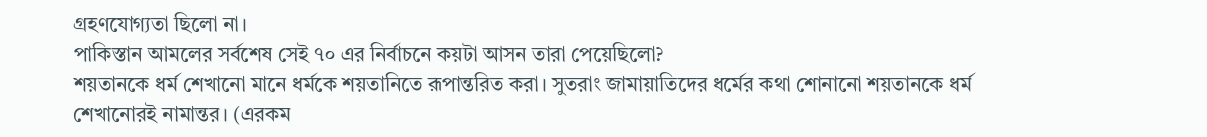গ্রহণযোগ্যতা ছিলো না।
পাকিস্তান আমলের সর্বশেষ সেই ৭০ এর নির্বাচনে কয়টা আসন তারা পেয়েছিলো?
শয়তানকে ধর্ম শেখানো মানে ধর্মকে শয়তানিতে রূপান্তরিত করা। সুতরাং জামায়াতিদের ধর্মের কথা শোনানো শয়তানকে ধর্ম শেখানোরই নামান্তর। (এরকম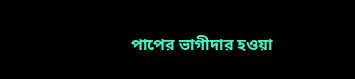পাপের ভাগীদার হওয়া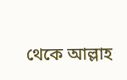থেকে আল্লাহ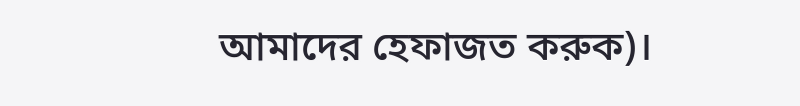আমাদের হেফাজত করুক)।